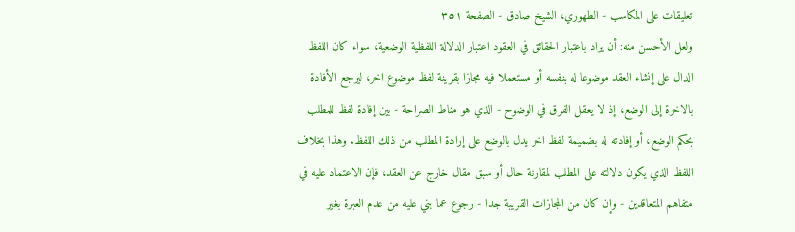تعليقات على المكاسب - الطهوري، الشيخ صادق - الصفحة ٣٥١
ولعل الأحسن منه: أن يراد باعتبار الحقائق في العقود اعتبار الدلالة اللفظية الوضعية، سواء كان اللفظ الدال على إنشاء العقد موضوعا له بنفسه أو مستعملا فيه مجازا بقرينة لفظ موضوع اخر، ليرجع الأفادة بالاخرة إلى الوضع، إذ لا يعقل الفرق في الوضوح - الذي هو مناط الصراحة - بين إفادة لفظ للمطلب بحكم الوضع، أو إفادته له بضميمة لفظ اخر يدل بالوضع على إرادة المطلب من ذلك اللفظ. وهذا بخلاف اللفظ الذي يكون دلالته على المطلب لمقارنة حال أو سبق مقال خارج عن العقد، فإن الاعتماد عليه في متفاهم المتعاقدين - وإن كان من المجازات القريبة جدا - رجوع عما بني عليه من عدم العبرة بغير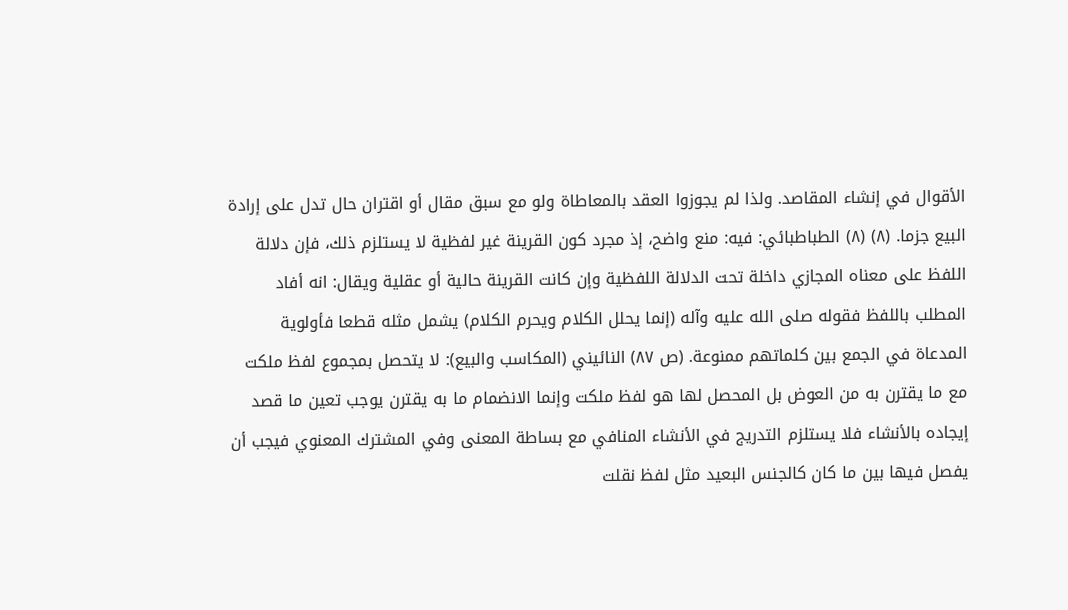الأقوال في إنشاء المقاصد. ولذا لم يجوزوا العقد بالمعاطاة ولو مع سبق مقال أو اقتران حال تدل على إرادة البيع جزما. (٨) (٨) الطباطبائي: فيه: منع واضح، إذ مجرد كون القرينة غير لفظية لا يستلزم ذلك، فإن دلالة اللفظ على معناه المجازي داخلة تحت الدلالة اللفظية وإن كانت القرينة حالية أو عقلية ويقال: انه أفاد المطلب باللفظ فقوله صلى الله عليه وآله (إنما يحلل الكلام ويحرم الكلام) يشمل مثله قطعا فأولوية المدعاة في الجمع بين كلماتهم ممنوعة. (ص ٨٧) النائيني (المكاسب والبيع): لا يتحصل بمجموع لفظ ملكت مع ما يقترن به من العوض بل المحصل لها هو لفظ ملكت وإنما الانضمام ما به يقترن يوجب تعين ما قصد إيجاده بالأنشاء فلا يستلزم التدريج في الأنشاء المنافي مع بساطة المعنى وفي المشترك المعنوي فيجب أن يفصل فيها بين ما كان كالجنس البعيد مثل لفظ نقلت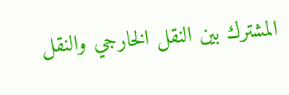المشترك بين النقل الخارجي والنقل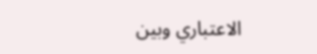الاعتباري وبين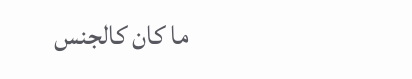ما كان كالجنس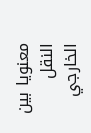معنويا بين النقل الخارجي